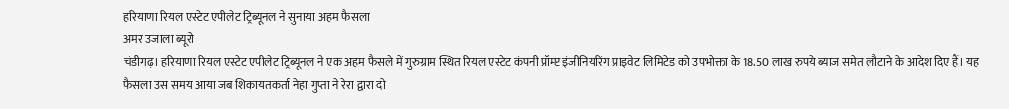हरियाणा रियल एस्टेट एपीलेट ट्रिब्यूनल ने सुनाया अहम फैसला
अमर उजाला ब्यूरो
चंडीगढ़। हरियाणा रियल एस्टेट एपीलेट ट्रिब्यूनल ने एक अहम फैसले में गुरुग्राम स्थित रियल एस्टेट कंपनी प्रॉम्प्ट इंजीनियरिंग प्राइवेट लिमिटेड को उपभोक्ता के 18.50 लाख रुपये ब्याज समेत लौटाने के आदेश दिए हैं। यह फैसला उस समय आया जब शिकायतकर्ता नेहा गुप्ता ने रेरा द्वारा दो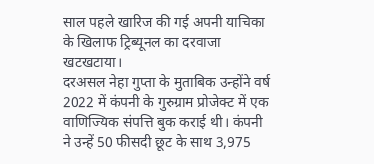साल पहले खारिज की गई अपनी याचिका के खिलाफ ट्रिब्यूनल का दरवाजा खटखटाया।
दरअसल नेहा गुप्ता के मुताबिक उन्होंने वर्ष 2022 में कंपनी के गुरुग्राम प्रोजेक्ट में एक वाणिज्यिक संपत्ति बुक कराई थी। कंपनी ने उन्हें 50 फीसदी छूट के साथ 3,975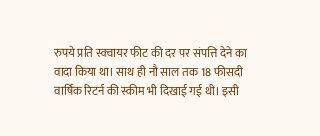रुपये प्रति स्क्वायर फीट की दर पर संपत्ति देने का वादा किया था। साथ ही नौ साल तक 18 फीसदी वार्षिक रिटर्न की स्कीम भी दिखाई गई थी। इसी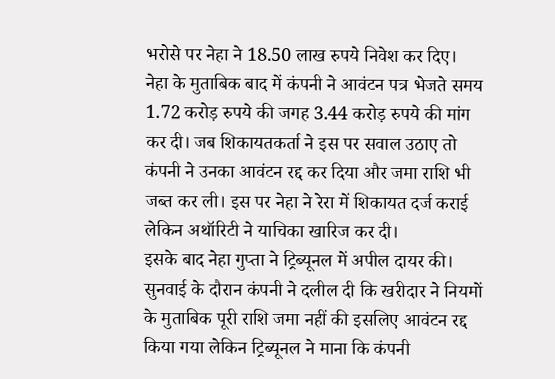भरोसे पर नेहा ने 18.50 लाख रुपये निवेश कर दिए।
नेहा के मुताबिक बाद में कंपनी ने आवंटन पत्र भेजते समय 1.72 करोड़ रुपये की जगह 3.44 करोड़ रुपये की मांग कर दी। जब शिकायतकर्ता ने इस पर सवाल उठाए तो कंपनी ने उनका आवंटन रद्द कर दिया और जमा राशि भी जब्त कर ली। इस पर नेहा ने रेरा में शिकायत दर्ज कराई लेकिन अथॉरिटी ने याचिका खारिज कर दी।
इसके बाद नेहा गुप्ता ने ट्रिब्यूनल में अपील दायर की। सुनवाई के दौरान कंपनी ने दलील दी कि खरीदार ने नियमों के मुताबिक पूरी राशि जमा नहीं की इसलिए आवंटन रद्द किया गया लेकिन ट्रिब्यूनल ने माना कि कंपनी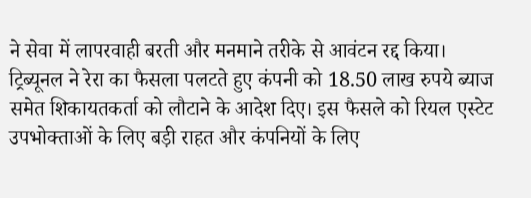ने सेवा में लापरवाही बरती और मनमाने तरीके से आवंटन रद्द किया। ट्रिब्यूनल ने रेरा का फैसला पलटते हुए कंपनी को 18.50 लाख रुपये ब्याज समेत शिकायतकर्ता को लौटाने के आदेश दिए। इस फैसले को रियल एस्टेट उपभोक्ताओं के लिए बड़ी राहत और कंपनियों के लिए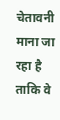चेतावनी माना जा रहा है ताकि वे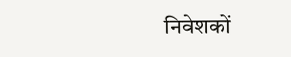निवेशकों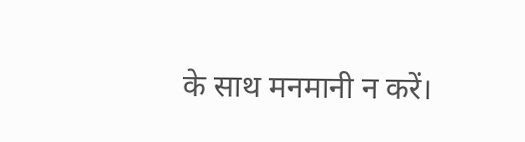के साथ मनमानी न करें।